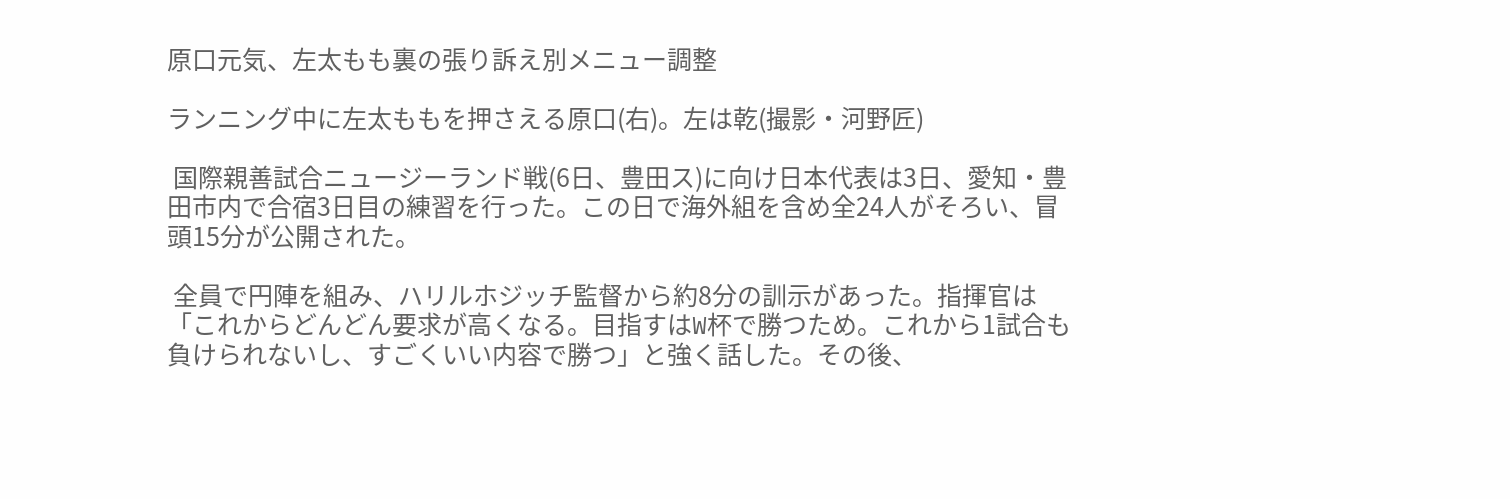原口元気、左太もも裏の張り訴え別メニュー調整

ランニング中に左太ももを押さえる原口(右)。左は乾(撮影・河野匠)

 国際親善試合ニュージーランド戦(6日、豊田ス)に向け日本代表は3日、愛知・豊田市内で合宿3日目の練習を行った。この日で海外組を含め全24人がそろい、冒頭15分が公開された。

 全員で円陣を組み、ハリルホジッチ監督から約8分の訓示があった。指揮官は「これからどんどん要求が高くなる。目指すはW杯で勝つため。これから1試合も負けられないし、すごくいい内容で勝つ」と強く話した。その後、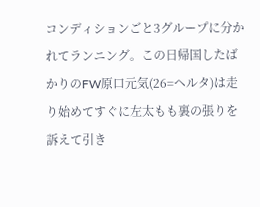コンディションごと3グループに分かれてランニング。この日帰国したばかりのFW原口元気(26=ヘルタ)は走り始めてすぐに左太もも裏の張りを訴えて引き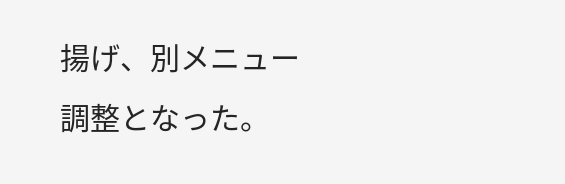揚げ、別メニュー調整となった。